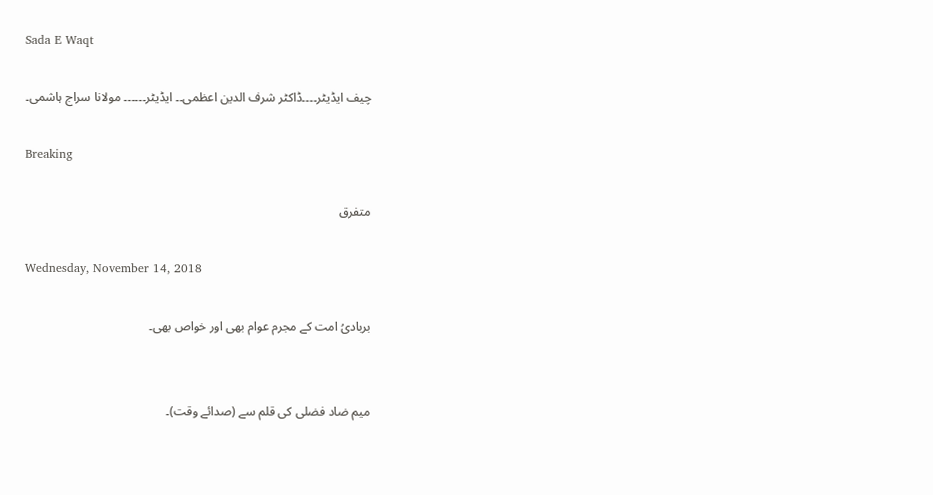Sada E Waqt

چیف ایڈیٹر۔۔۔۔ڈاکٹر شرف الدین اعظمی۔۔ ایڈیٹر۔۔۔۔۔۔ مولانا سراج ہاشمی۔

Breaking

متفرق

Wednesday, November 14, 2018

بربادیُ امت کے مجرم عوام بھی اور خواص بھی۔


میم ضاد فضلی کی قلم سے (صدائے وقت)۔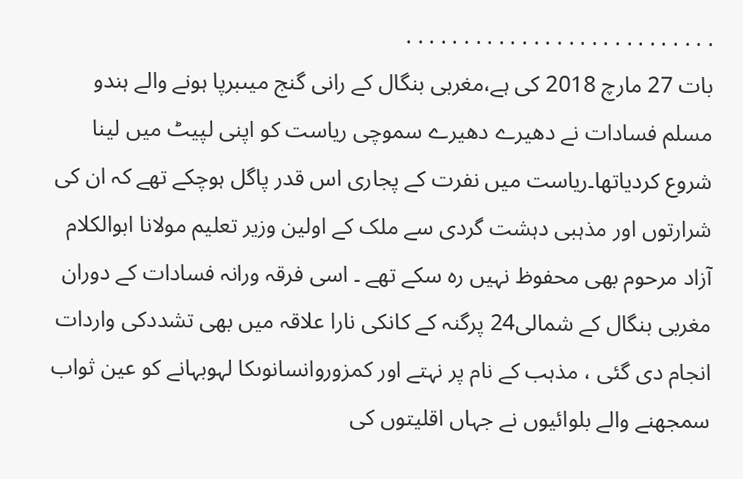. . . . . . . . . . . . . . . . . . . . . . . . . . .
بات 27 مارچ 2018 کی ہے،مغربی بنگال کے رانی گنج میںبرپا ہونے والے ہندو مسلم فسادات نے دھیرے دھیرے سموچی ریاست کو اپنی لپیٹ میں لینا شروع کردیاتھا۔ریاست میں نفرت کے پجاری اس قدر پاگل ہوچکے تھے کہ ان کی شرارتوں اور مذہبی دہشت گردی سے ملک کے اولین وزیر تعلیم مولانا ابوالکلام آزاد مرحوم بھی محفوظ نہیں رہ سکے تھے ۔ اسی فرقہ ورانہ فسادات کے دوران مغربی بنگال کے شمالی24 پرگنہ کے کانکی نارا علاقہ میں بھی تشددکی واردات انجام دی گئی ، مذہب کے نام پر نہتے اور کمزوروانسانوںکا لہوبہانے کو عین ثواب سمجھنے والے بلوائیوں نے جہاں اقلیتوں کی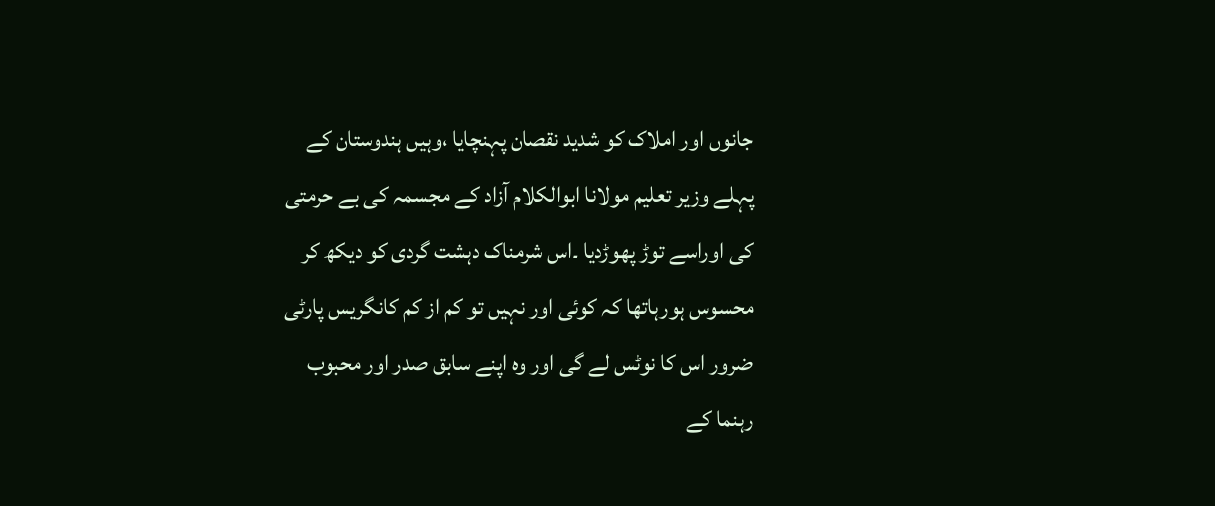جانوں اور املاک کو شدید نقصان پہنچایا ،وہیں ہندوستان کے پہلے وزیر تعلیم مولانا ابوالکلام آزاد کے مجسمہ کی بے حرمتی کی اوراسے توڑ پھوڑدیا ۔اس شرمناک دہشت گردی کو دیکھ کر محسوس ہورہاتھا کہ کوئی اور نہیں تو کم از کم کانگریس پارٹی ضرور اس کا نوٹس لے گی اور وہ اپنے سابق صدر اور محبوب رہنما کے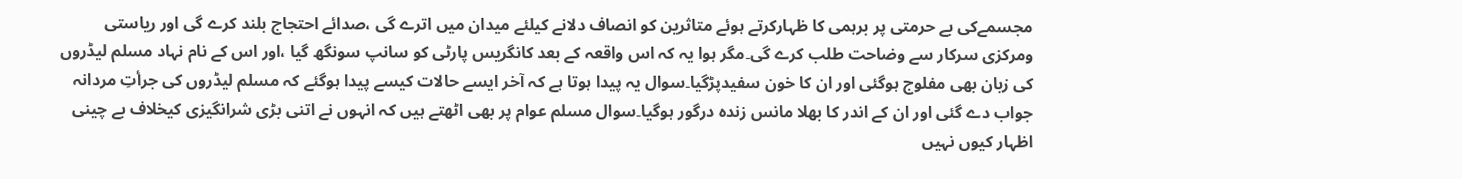مجسمےکی بے حرمتی پر برہمی کا ظہارکرتے ہوئے متاثرین کو انصاف دلانے کیلئے میدان میں اترے گی ،صدائے احتجاج بلند کرے گی اور ریاستی ومرکزی سرکار سے وضاحت طلب کرے گی۔مگر ہوا یہ کہ اس واقعہ کے بعد کانگریس پارٹی کو سانپ سونگھ گیا ،اور اس کے نام نہاد مسلم لیڈروں کی زبان بھی مفلوج ہوگئی اور ان کا خون سفیدپڑگیا۔سوال یہ پیدا ہوتا ہے کہ آخر ایسے حالات کیسے پیدا ہوگئے کہ مسلم لیڈروں کی جرأتِ مردانہ جواب دے گئی اور ان کے اندر کا بھلا مانس زندہ درگور ہوگیا۔سوال مسلم عوام پر بھی اٹھتے ہیں کہ انہوں نے اتنی بڑی شرانگیزی کیخلاف بے چینی اظہار کیوں نہیں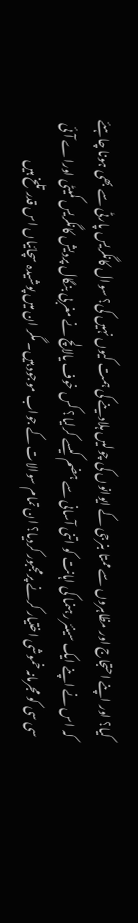کیا؟ اور اپنے احتجاج اور مظاہروں سے ممتا بنرجی کے ایوانوں کی چولیں ہلادینے کی ہمت کیوں نہیں کی؟ سوال کانگریس پارٹی سے بھی ہونا چاہئے کہ اس نے اپنے ایک سینئر رہنما کی اہانت کو اتنی آسانی سے ہضم کیسے کرلیا؟ کس خوف یالالچ نے مغربی بنگال پردیش کانگریس کمیٹی اوراے آئی سی سی کو مجرمانہ خموشی اختیار کرنے پرمجبور کردیا؟ ان تمام سوالات کے جواب موجود ہیں۔ مگر ان میں پوشیدہ سچائیاں اس قدر تلخ ہیں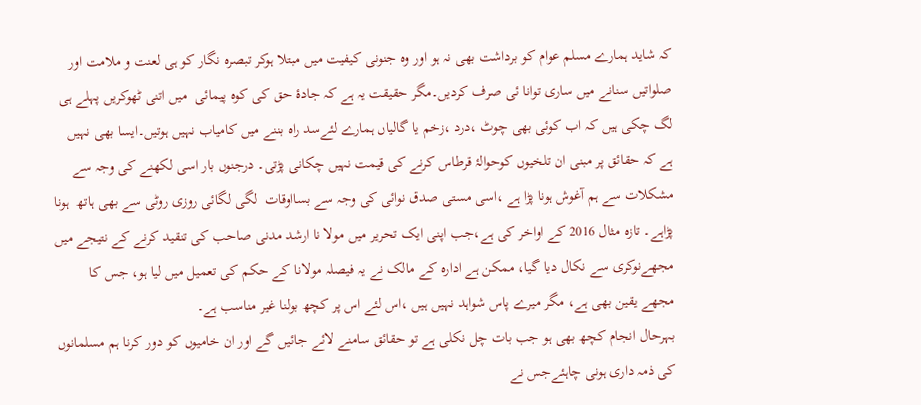کہ شاید ہمارے مسلم عوام کو برداشت بھی نہ ہو اور وہ جنونی کیفیت میں مبتلا ہوکر تبصرہ نگار کو ہی لعنت و ملامت اور صلواتیں سنانے میں ساری توانا ئی صرف کردیں۔مگر حقیقت یہ ہے کہ جادۂ حق کی کوہ پیمائی  میں اتنی ٹھوکریں پہلے ہی لگ چکی ہیں کہ اب کوئی بھی چوٹ ،درد ،زخم یا گالیاں ہمارے لئےسد راہ بننے میں کامیاب نہیں ہوتیں۔ایسا بھی نہیں ہے کہ حقائق پر مبنی ان تلخیوں کوحوالۂ قرطاس کرنے کی قیمت نہیں چکانی پڑتی۔ درجنوں بار اسی لکھنے کی وجہ سے مشکلات سے ہم آغوش ہونا پڑا ہے ،اسی مستی صدق نوائی کی وجہ سے بسااوقات  لگی لگائی روزی روٹی سے بھی ہاتھ  ہونا پڑاہے۔ تازہ مثال 2016 کے اواخر کی ہے،جب اپنی ایک تحریر میں مولا نا ارشد مدنی صاحب کی تنقید کرنے کے نتیجے میں مجھےنوکری سے نکال دیا گیا، ممکن ہے ادارہ کے مالک نے یہ فیصلہ مولانا کے حکم کی تعمیل میں لیا ہو، جس کا مجھے یقین بھی ہے، مگر میرے پاس شواہد نہیں ہیں ،اس لئے اس پر کچھ بولنا غیر مناسب ہے۔
بہرحال انجام کچھ بھی ہو جب بات چل نکلی ہے تو حقائق سامنے لائے جائیں گے اور ان خامیوں کو دور کرنا ہم مسلمانوں کی ذمہ داری ہونی چاہئےجس نے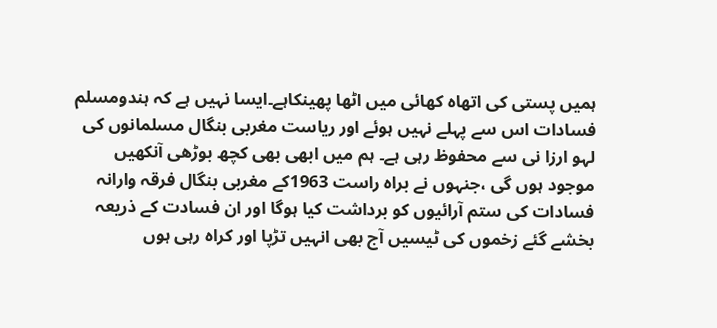ہمیں پستی کی اتھاہ کھائی میں اٹھا پھینکاہے۔ایسا نہیں ہے کہ ہندومسلم فسادات اس سے پہلے نہیں ہوئے اور ریاست مغربی بنگال مسلمانوں کی لہو ارزا نی سے محفوظ رہی ہے۔ ہم میں ابھی بھی کچھ بوڑھی آنکھیں موجود ہوں گی ،جنہوں نے براہ راست 1963کے مغربی بنگال فرقہ وارانہ فسادات کی ستم آرائیوں کو برداشت کیا ہوگا اور ان فسادت کے ذریعہ بخشے گئے زخموں کی ٹیسیں آج بھی انہیں تڑپا اور کراہ رہی ہوں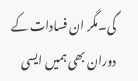گی۔مگر ان فسادات کے دوران بھی ہمیں ایسی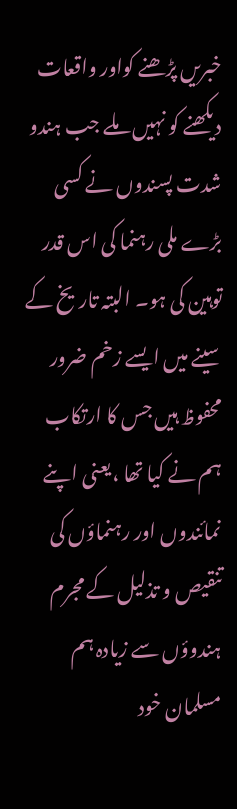خبریں پڑھنے کواور واقعات دیکھنے کو نہیں ملے جب ہندو شدت پسندوں نے کسی بڑے ملی رہنما کی اس قدر توہین کی ہو۔ البتہ تاریخ کے سینے میں ایسے زخم ضرور محفوظ ہیں جس کا ارتکاب ہم نے کیا تھا ،یعنی اپنے نمائندوں اور رہنماؤں کی تنقیص و تذلیل کے مجرم ہندوؤں سے زیادہ ہم مسلمان خود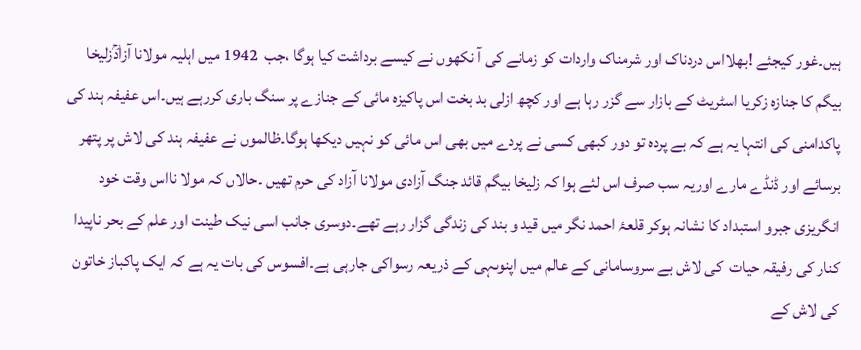ہیں۔غور کیجئے !بھلااس دردناک اور شرمناک واردات کو زمانے کی آ نکھوں نے کیسے برداشت کیا ہوگا ،جب  1942 میں اہلیہ مولانا آزادؒزلیخا بیگم کا جنازہ زکریا اسٹریٹ کے بازار سے گزر رہا ہے اور کچھ ازلی بد بخت اس پاکیزہ مائی کے جنازے پر سنگ باری کررہے ہیں۔اس عفیفہ ہند کی پاکدامنی کی انتہا یہ ہے کہ بے پردہ تو دور کبھی کسی نے پردے میں بھی اس مائی کو نہیں دیکھا ہوگا۔ظالموں نے عفیفہ ہند کی لاش پر پتھر برسائے اور ڈنڈے مارے اوریہ سب صرف اس لئے ہوا کہ زلیخا بیگم قائد جنگ آزادی مولانا آزاد کی حرم تھیں ۔حالاں کہ مولا نااس وقت خود انگریزی جبرو استبداد کا نشانہ ہوکر قلعۂ احمد نگر میں قید و بند کی زندگی گزار رہے تھے۔دوسری جانب اسی نیک طینت اور علم کے بحر ناپیدا کنار کی رفیقہ حیات  کی لاش بے سروسامانی کے عالم میں اپنوںہی کے ذریعہ رسواکی جارہی ہے۔افسوس کی بات یہ ہے کہ ایک پاکباز خاتون کی لاش کے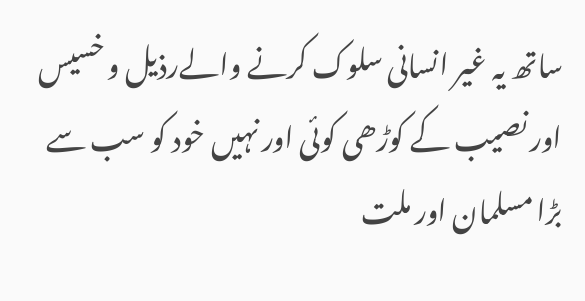ساتھ یہ غیر انسانی سلوک کرنے والےرذیل و خسیس اور نصیب کے کوڑھی کوئی اور نہیں خود کو سب سے بڑا مسلمان اور ملت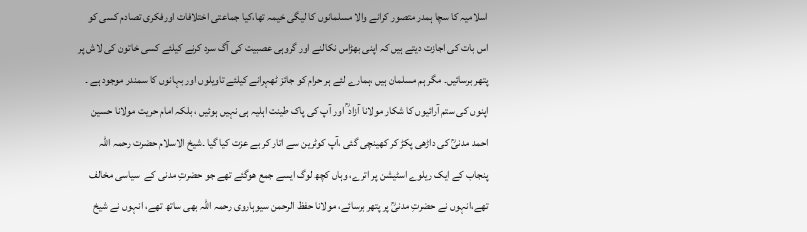اسلامیہ کا سچا ہمدر متصور کرانے والا مسلمانوں کا لیگی خیمہ تھا،کیا جماعتی اختلافات اورفکری تصادم کسی کو اس بات کی اجازت دیتے ہیں کہ اپنی بھڑاس نکالنے اور گروہی عصبیت کی آگ سرد کرنے کیلئے کسی خاتون کی لاش پر پتھر برسائیں۔ مگر ہم مسلمان ہیں ،ہمارے لئے ہر حرام کو جائز ٹھہرانے کیلئے تاویلوں اور بہانوں کا سمندر موجود ہے ۔  اپنوں کی ستم آرائیوں کا شکار مولانا آزاد ؒ اور آپ کی پاک طینت اہلیہ ہی نہیں ہوئیں ، بلکہ امام حریت مولانا حسین احمد مدنیؒ کی داڑھی پکڑ کر کھینچی گئی ،آپ کوٹرین سے اتار کر بے عزت کیا گیا ۔شیخ الاسلام حضرت رحمہ اللہ پنجاب کے ایک ریلوے اسٹیشن پر اترے، وہاں کچھ لوگ ایسے جمع هوگئے تھے جو حضرتِ مدنی کے  سیاسی مخالف تھے،انہوں نے حضرتِ مدنیؒ پر پتھر برسائے، مولانا حفظ الرحمن سیوہاروی رحمہ اللہ بھی ساتھ تھے، انہوں نے شیخ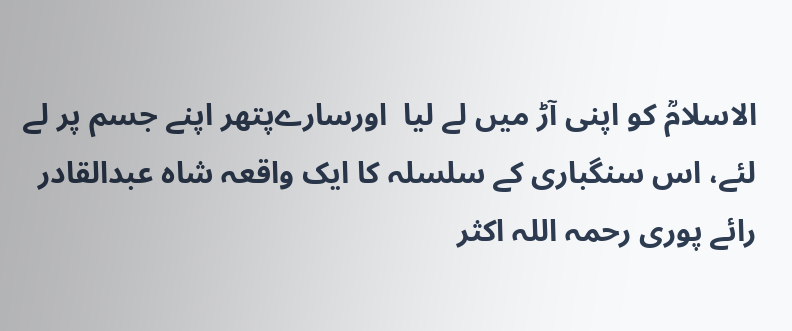الاسلامؒ کو اپنی آڑ میں لے لیا  اورسارےپتھر اپنے جسم پر لے لئے، اس سنگباری کے سلسلہ کا ایک واقعہ شاه عبدالقادر رائے پوری رحمہ اللہ اکثر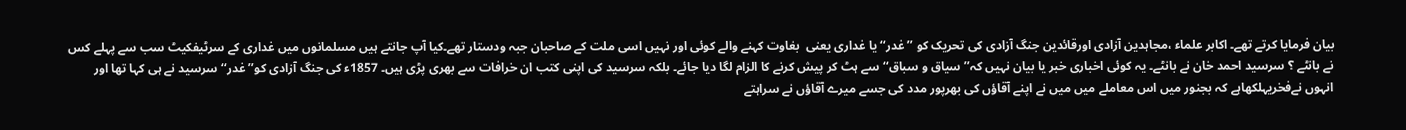بیان فرمایا کرتے تھے۔ اکابر علماء ،مجاہدین آزادی اورقائدین جنگ آزادی کی تحریک کو ’’غدر‘‘ یا غداری یعنی  بغاوت کہنے والے کوئی اور نہیں اسی ملت کے صاحبان جبہ ودستار تھے۔کیا آپ جانتے ہیں مسلمانوں میں غداری کے سرٹیفکیٹ سب سے پہلے کس نے بانٹے ؟ سرسید احمد خان نے بانٹے۔ یہ کوئی اخباری خبر یا بیان نہیں کہ’’سیاق و سباق‘‘ سے ہٹ کر پیش کرنے کا الزام لگا دیا جائے۔ بلکہ سرسید کی اپنی کتب ان خرافات سے بھری پڑی ہیں۔ 1857ء کی جنگ آزادی کو’’غدر‘‘ سرسید نے ہی کہا تھا اور انہوں نےفخریہلکھاہے کہ بجنور میں اس معاملے میں میں نے اپنے آقاؤں کی بھرپور مدد کی جسے میرے آقاؤں نے سراہتے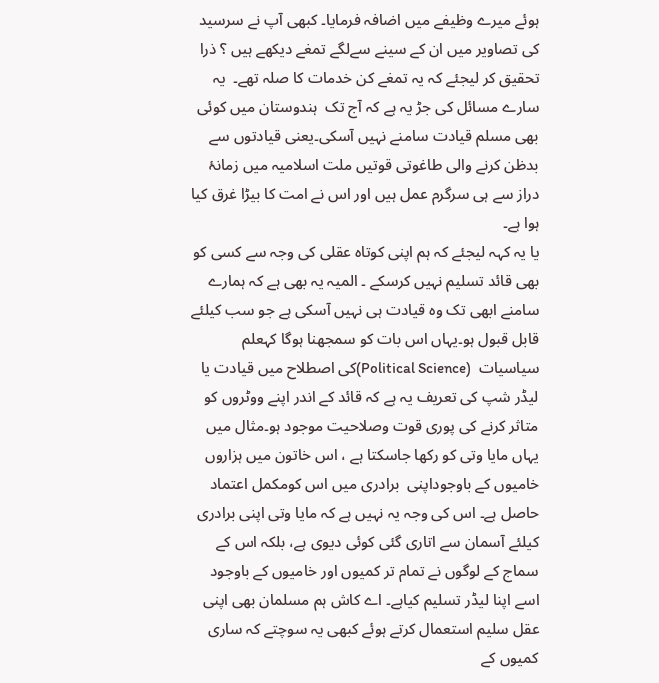ہوئے میرے وظیفے میں اضافہ فرمایا۔ کبھی آپ نے سرسید کی تصاویر میں ان کے سینے سےلگے تمغے دیکھے ہیں ؟ ذرا تحقیق کر لیجئے کہ یہ تمغے کن خدمات کا صلہ تھے۔  یہ سارے مسائل کی جڑ یہ ہے کہ آج تک  ہندوستان میں کوئی بھی مسلم قیادت سامنے نہیں آسکی۔یعنی قیادتوں سے بدظن کرنے والی طاغوتی قوتیں ملت اسلامیہ میں زمانۂ دراز سے ہی سرگرم عمل ہیں اور اس نے امت کا بیڑا غرق کیا ہوا ہے۔
یا یہ کہہ لیجئے کہ ہم اپنی کوتاہ عقلی کی وجہ سے کسی کو بھی قائد تسلیم نہیں کرسکے ۔ المیہ یہ بھی ہے کہ ہمارے سامنے ابھی تک وہ قیادت ہی نہیں آسکی ہے جو سب کیلئے قابل قبول ہو۔یہاں اس بات کو سمجھنا ہوگا کہعلم سیاسیات  (Political Science)کی اصطلاح میں قیادت یا لیڈر شپ کی تعریف یہ ہے کہ قائد کے اندر اپنے ووٹروں کو متاثر کرنے کی پوری قوت وصلاحیت موجود ہو۔مثال میں یہاں مایا وتی کو رکھا جاسکتا ہے ، اس خاتون میں ہزاروں خامیوں کے باوجوداپنی  برادری میں اس کومکمل اعتماد حاصل ہے۔ اس کی وجہ یہ نہیں ہے کہ مایا وتی اپنی برادری کیلئے آسمان سے اتاری گئی کوئی دیوی ہے، بلکہ اس کے سماج کے لوگوں نے تمام تر کمیوں اور خامیوں کے باوجود اسے اپنا لیڈر تسلیم کیاہے۔ اے کاش ہم مسلمان بھی اپنی عقل سلیم استعمال کرتے ہوئے کبھی یہ سوچتے کہ ساری کمیوں کے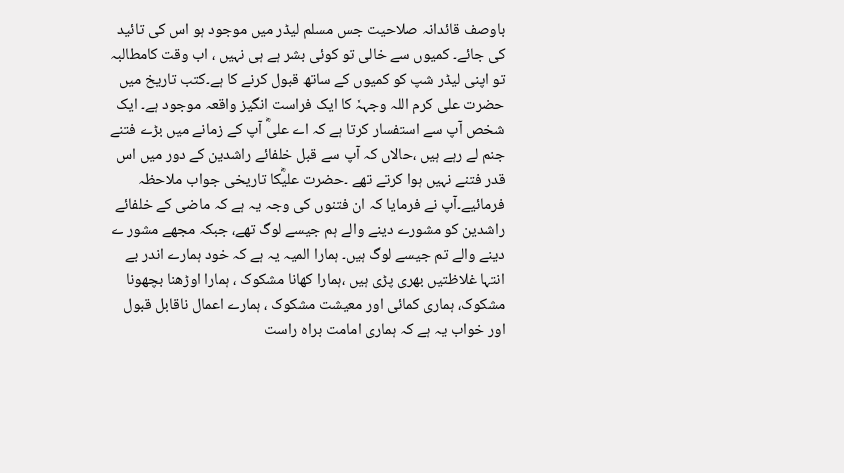باوصف قائدانہ صلاحیت جس مسلم لیڈر میں موجود ہو اس کی تائید کی جائے۔ کمیوں سے خالی تو کوئی بشر ہے ہی نہیں ، اب وقت کامطالبہ تو اپنی لیڈر شپ کو کمیوں کے ساتھ قبول کرنے کا ہے۔کتب تاریخ میں حضرت علی کرم اللہ وجہہٗ کا ایک فراست انگیز واقعہ موجود ہے۔ ایک شخص آپ سے استفسار کرتا ہے کہ اے علیؓ آپ کے زمانے میں بڑے فتنے جنم لے رہے ہیں ،حالاں کہ آپ سے قبل خلفائے راشدین کے دور میں اس قدر فتنے نہیں ہوا کرتے تھے ۔حضرت علیؓکا تاریخی جواب ملاحظہ فرمائیے۔آپ نے فرمایا کہ ان فتنوں کی وجہ یہ ہے کہ ماضی کے خلفائے راشدین کو مشورے دینے والے ہم جیسے لوگ تھے، جبکہ مجھے مشور ے دینے والے تم جیسے لوگ ہیں۔ ہمارا المیہ یہ ہے کہ خود ہمارے اندر بے انتہا غلاظتیں بھری پڑی ہیں ،ہمارا کھانا مشکوک ، ہمارا اوڑھنا بچھونا مشکوک، ہماری کمائی اور معیشت مشکوک ، ہمارے اعمال ناقابل قبول اور خواب یہ ہے کہ ہماری امامت براہ راست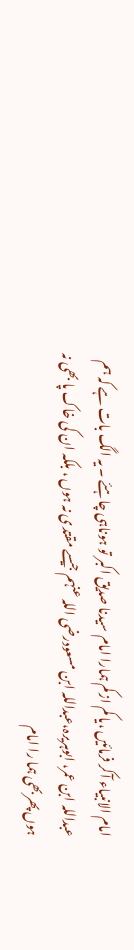امام الانبیاء آکر فرمائیں ،یا کم ازکم ہمارا امام سیدنا صدیق اکبر تو ہوناہی چاہئے ۔ یہ الگ بات ہے کہ ہم عبداللہ ابن عمر، ابوہریرہ،عبداللہ ابن مسعودرضی اللہ عنہم جیسے مقتدی نہ ہوں ، بلکہ ان کی خاک پا بھی نہ ہوں پھربھی ہما را امام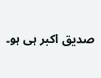صدیق اکبر ہی ہو۔